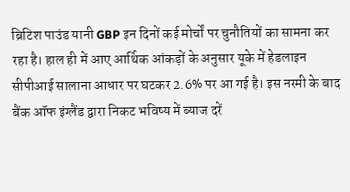ब्रिटिश पाउंड यानी GBP इन दिनों कई मोर्चों पर चुनौतियों का सामना कर रहा है। हाल ही में आए आर्थिक आंकड़ों के अनुसार यूके में हेडलाइन सीपीआई सालाना आधार पर घटकर 2.6% पर आ गई है। इस नरमी के बाद बैंक ऑफ इंग्लैंड द्वारा निकट भविष्य में ब्याज दरें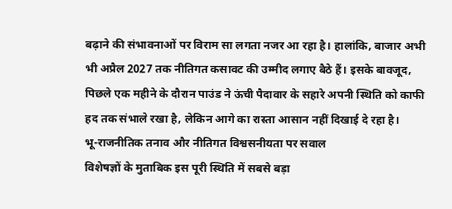बढ़ाने की संभावनाओं पर विराम सा लगता नजर आ रहा है। हालांकि, बाजार अभी भी अप्रैल 2027 तक नीतिगत कसावट की उम्मीद लगाए बैठे हैं। इसके बावजूद, पिछले एक महीने के दौरान पाउंड ने ऊंची पैदावार के सहारे अपनी स्थिति को काफी हद तक संभाले रखा है, लेकिन आगे का रास्ता आसान नहीं दिखाई दे रहा है।
भू-राजनीतिक तनाव और नीतिगत विश्वसनीयता पर सवाल
विशेषज्ञों के मुताबिक इस पूरी स्थिति में सबसे बड़ा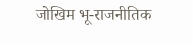जोखिम भू-राजनीतिक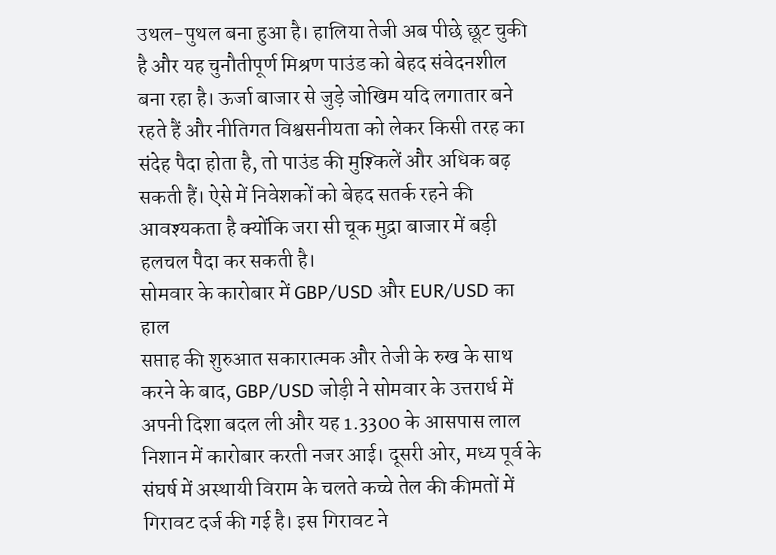उथल-पुथल बना हुआ है। हालिया तेजी अब पीछे छूट चुकी है और यह चुनौतीपूर्ण मिश्रण पाउंड को बेहद संवेदनशील बना रहा है। ऊर्जा बाजार से जुड़े जोखिम यदि लगातार बने रहते हैं और नीतिगत विश्वसनीयता को लेकर किसी तरह का संदेह पैदा होता है, तो पाउंड की मुश्किलें और अधिक बढ़ सकती हैं। ऐसे में निवेशकों को बेहद सतर्क रहने की आवश्यकता है क्योंकि जरा सी चूक मुद्रा बाजार में बड़ी हलचल पैदा कर सकती है।
सोमवार के कारोबार में GBP/USD और EUR/USD का हाल
सप्ताह की शुरुआत सकारात्मक और तेजी के रुख के साथ करने के बाद, GBP/USD जोड़ी ने सोमवार के उत्तरार्ध में अपनी दिशा बदल ली और यह 1.3300 के आसपास लाल निशान में कारोबार करती नजर आई। दूसरी ओर, मध्य पूर्व के संघर्ष में अस्थायी विराम के चलते कच्चे तेल की कीमतों में गिरावट दर्ज की गई है। इस गिरावट ने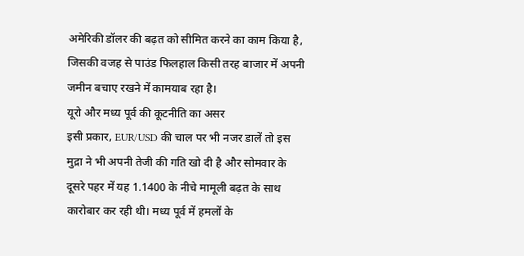अमेरिकी डॉलर की बढ़त को सीमित करने का काम किया है, जिसकी वजह से पाउंड फिलहाल किसी तरह बाजार में अपनी जमीन बचाए रखने में कामयाब रहा है।
यूरो और मध्य पूर्व की कूटनीति का असर
इसी प्रकार, EUR/USD की चाल पर भी नजर डालें तो इस मुद्रा ने भी अपनी तेजी की गति खो दी है और सोमवार के दूसरे पहर में यह 1.1400 के नीचे मामूली बढ़त के साथ कारोबार कर रही थी। मध्य पूर्व में हमलों के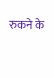रुकने के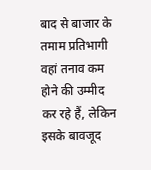बाद से बाजार के तमाम प्रतिभागी वहां तनाव कम होने की उम्मीद कर रहे हैं, लेकिन इसके बावजूद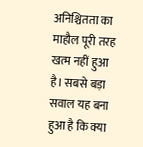अनिश्चितता का माहौल पूरी तरह खत्म नहीं हुआ है। सबसे बड़ा सवाल यह बना हुआ है कि क्या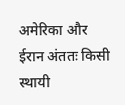अमेरिका और ईरान अंततः किसी स्थायी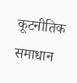कूटनीतिक समाधान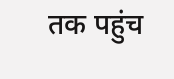तक पहुंच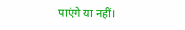पाएंगे या नहीं।